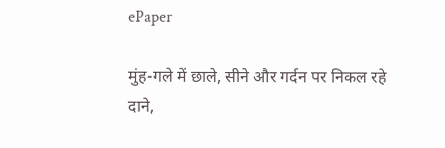ePaper

मुंह-गले में छाले, सीने और गर्दन पर निकल रहे दाने,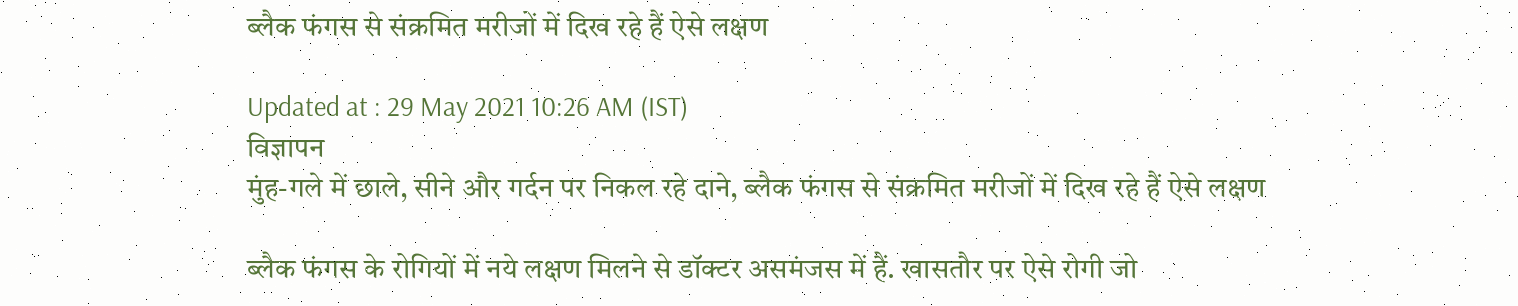ब्लैक फंगस से संक्रमित मरीजों में दिख रहे हैं ऐसे लक्षण

Updated at : 29 May 2021 10:26 AM (IST)
विज्ञापन
मुंह-गले में छाले, सीने और गर्दन पर निकल रहे दाने, ब्लैक फंगस से संक्रमित मरीजों में दिख रहे हैं ऐसे लक्षण

ब्लैक फंगस के रोगियों में नये लक्षण मिलने से डॉक्टर असमंजस में हैं. खासतौर पर ऐसे रोगी जो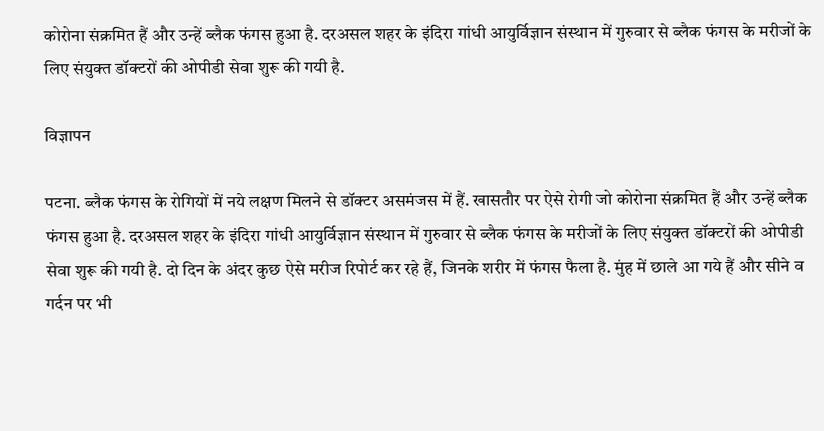कोरोना संक्रमित हैं और उन्हें ब्लैक फंगस हुआ है. दरअसल शहर के इंदिरा गांधी आयुर्विज्ञान संस्थान में गुरुवार से ब्लैक फंगस के मरीजों के लिए संयुक्त डॉक्टरों की ओपीडी सेवा शुरू की गयी है.

विज्ञापन

पटना. ब्लैक फंगस के रोगियों में नये लक्षण मिलने से डॉक्टर असमंजस में हैं. खासतौर पर ऐसे रोगी जो कोरोना संक्रमित हैं और उन्हें ब्लैक फंगस हुआ है. दरअसल शहर के इंदिरा गांधी आयुर्विज्ञान संस्थान में गुरुवार से ब्लैक फंगस के मरीजों के लिए संयुक्त डॉक्टरों की ओपीडी सेवा शुरू की गयी है. दो दिन के अंदर कुछ ऐसे मरीज रिपोर्ट कर रहे हैं, जिनके शरीर में फंगस फैला है. मुंह में छाले आ गये हैं और सीने व गर्दन पर भी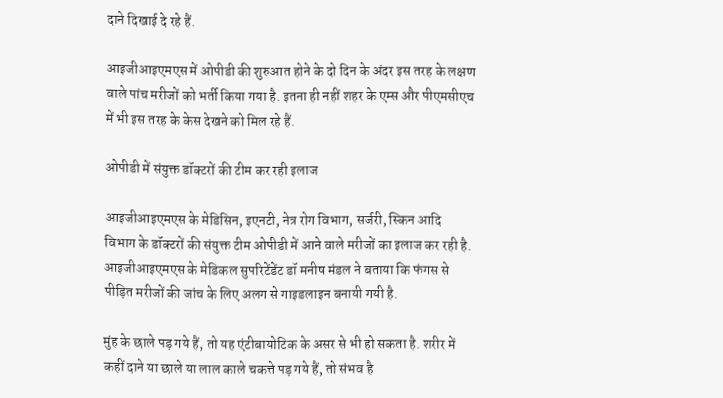दाने दिखाई दे रहे हैं.

आइजीआइएमएस में ओपीडी की शुरुआत होने के दो दिन के अंदर इस तरह के लक्षण वाले पांच मरीजों को भर्ती किया गया है. इतना ही नहीं शहर के एम्स और पीएमसीएच में भी इस तरह के केस देखने को मिल रहे हैं.

ओपीडी में संयुक्त डॉक्टरों की टीम कर रही इलाज

आइजीआइएमएस के मेडिसिन, इएनटी, नेत्र रोग विभाग, सर्जरी, स्किन आदि विभाग के डॉक्टरों की संयुक्त टीम ओपीडी में आने वाले मरीजों का इलाज कर रही है. आइजीआइएमएस के मेडिकल सुपरिटेंडेंट डॉ मनीष मंडल ने बताया कि फंगस से पीड़ित मरीजों की जांच के लिए अलग से गाइडलाइन बनायी गयी है.

मुंह के छाले पड़ गये हैं, तो यह एंटीबायोटिक के असर से भी हो सकता है. शरीर में कहीं दाने या छाले या लाल काले चकत्ते पड़ गये हैं, तो संभव है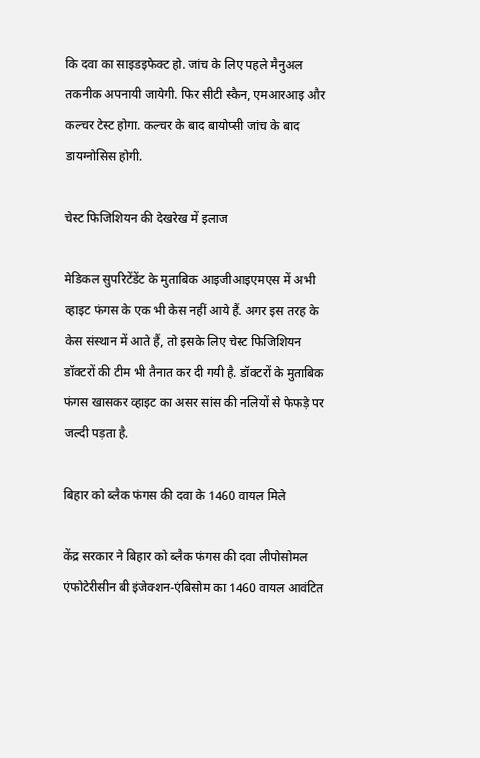कि दवा का साइडइफेक्ट हो. जांच के लिए पहले मैनुअल तकनीक अपनायी जायेगी. फिर सीटी स्कैन, एमआरआइ और कल्चर टेस्ट होगा. कल्चर के बाद बायोप्सी जांच के बाद डायग्नोसिस होगी.

चेस्ट फिजिशियन की देखरेख में इलाज

मेडिकल सुपरिटेंडेंट के मुताबिक आइजीआइएमएस में अभी व्हाइट फंगस के एक भी केस नहीं आये हैं. अगर इस तरह के केस संस्थान में आते हैं, तो इसके लिए चेस्ट फिजिशियन डॉक्टरों की टीम भी तैनात कर दी गयी है. डॉक्टरों के मुताबिक फंगस खासकर व्हाइट का असर सांस की नलियों से फेफड़े पर जल्दी पड़ता है.

बिहार को ब्लैक फंगस की दवा के 1460 वायल मिले

केंद्र सरकार ने बिहार को ब्लैक फंगस की दवा लीपोसोमल एंफोटेरीसीन बी इंजेक्शन-एंबिसोम का 1460 वायल आवंटित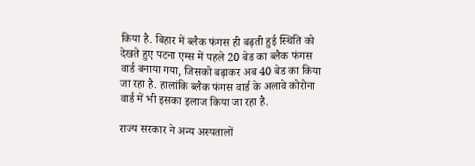किया है. बिहार में ब्लैक फंगस ही बढ़ती हुई स्थिति को देखते हुए पटना एम्स में पहले 20 बेड का ब्लैक फंगस वार्ड बनाया गया, जिसको बढ़ाकर अब 40 बेड का किया जा रहा है. हालांकि ब्लैक फंगस वार्ड के अलावे कोरोना वार्ड में भी इसका इलाज किया जा रहा है.

राज्य सरकार ने अन्य अस्पतालों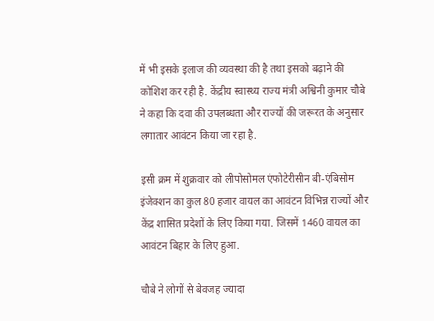में भी इसके इलाज की व्यवस्था की है तथा इसको बढ़ाने की कोशिश कर रही है. केंद्रीय स्वास्थ्य राज्य मंत्री अश्विनी कुमार चौबे ने कहा कि दवा की उपलब्धता और राज्यों की जरूरत के अनुसार लगातार आवंटन किया जा रहा है.

इसी क्रम में शुक्रवार को लीपोसोमल एंफोटेरीसीन बी-एंबिसोम इंजेक्शन का कुल 80 हजार वायल का आवंटन विभिन्न राज्यों और केंद्र शासित प्रदेशों के लिए किया गया. जिसमें 1460 वायल का आवंटन बिहार के लिए हुआ.

चौबे ने लोगों से बेवजह ज्यादा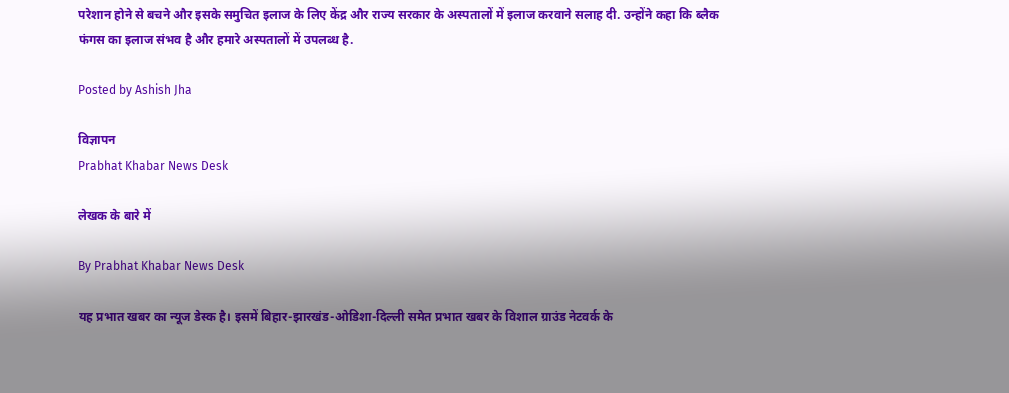परेशान होने से बचने और इसके समुचित इलाज के लिए केंद्र और राज्य सरकार के अस्पतालों में इलाज करवाने सलाह दी. उन्होंने कहा कि ब्लैक फंगस का इलाज संभव है और हमारे अस्पतालों में उपलब्ध है.

Posted by Ashish Jha

विज्ञापन
Prabhat Khabar News Desk

लेखक के बारे में

By Prabhat Khabar News Desk

यह प्रभात खबर का न्यूज डेस्क है। इसमें बिहार-झारखंड-ओडिशा-दिल्‍ली समेत प्रभात खबर के विशाल ग्राउंड नेटवर्क के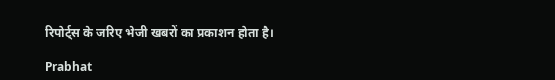रिपोर्ट्स के जरिए भेजी खबरों का प्रकाशन होता है।

Prabhat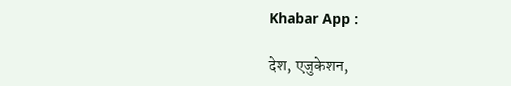Khabar App :

देश, एजुकेशन,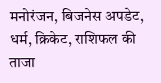मनोरंजन, बिजनेस अपडेट, धर्म, क्रिकेट, राशिफल की ताजा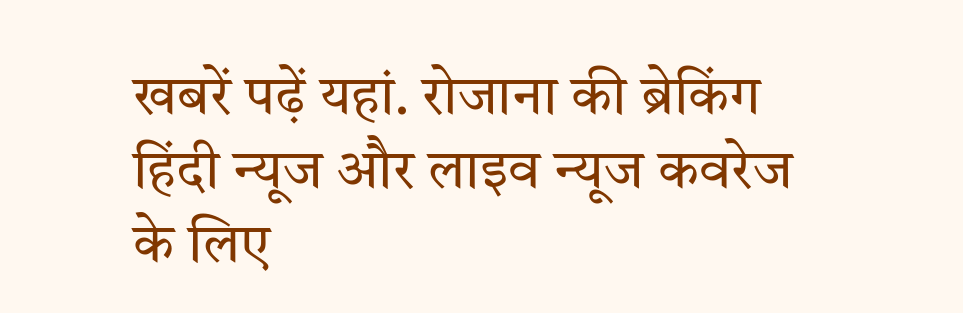खबरें पढ़ें यहां. रोजाना की ब्रेकिंग हिंदी न्यूज और लाइव न्यूज कवरेज के लिए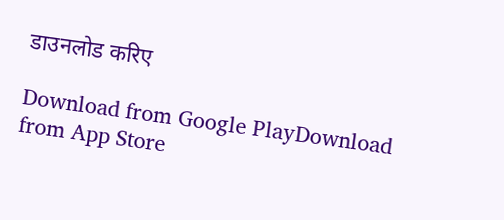डाउनलोड करिए

Download from Google PlayDownload from App Store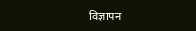विज्ञापन